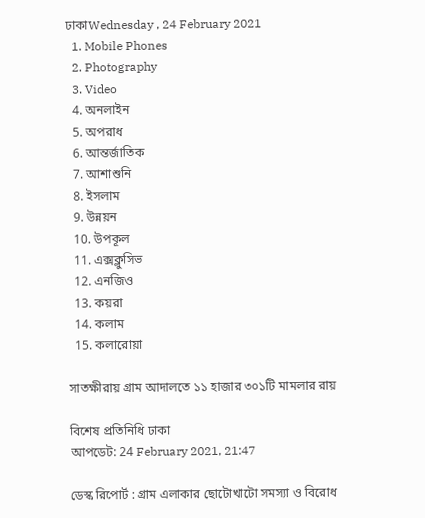ঢাকাWednesday , 24 February 2021
  1. Mobile Phones
  2. Photography
  3. Video
  4. অনলাইন
  5. অপরাধ
  6. আন্তর্জাতিক
  7. আশাশুনি
  8. ইসলাম
  9. উন্নয়ন
  10. উপকূল
  11. এক্সক্লুসিভ
  12. এনজিও
  13. কয়রা
  14. কলাম
  15. কলারোয়া

সাতক্ষীরায় গ্রাম আদালতে ১১ হাজার ৩০১টি মামলার রায়

বিশেষ প্রতিনিধি ঢাকা
আপডেট: 24 February 2021, 21:47

ডেস্ক রিপোর্ট : গ্রাম এলাকার ছোটোখাটো সমস্যা ও বিরোধ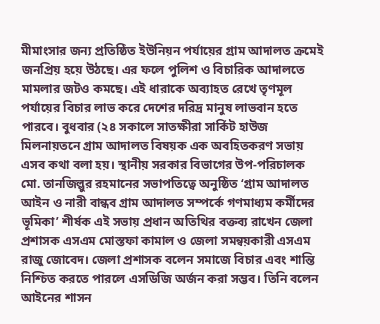মীমাংসার জন্য প্রতিষ্ঠিত ইউনিয়ন পর্যায়ের গ্রাম আদালত ক্রমেই জনপ্রিয় হয়ে উঠছে। এর ফলে পুলিশ ও বিচারিক আদালতে মামলার জটও কমছে। এই ধারাকে অব্যাহত রেখে তৃণমূল পর্যায়ের বিচার লাভ করে দেশের দরিদ্র মানুষ লাভবান হতে পারবে। বুধবার (২৪ সকালে সাতক্ষীরা সার্কিট হাউজ মিলনায়তনে গ্রাম আদালত বিষয়ক এক অবহিতকরণ সভায় এসব কথা বলা হয়। স্থানীয় সরকার বিভাগের উপ-পরিচালক মো. তানজিল্লুর রহমানের সভাপতিত্বে অনুষ্ঠিত ‘গ্রাম আদালত আইন ও নারী বান্ধব গ্রাম আদালত সম্পর্কে গণমাধ্যম কর্মীদের ভূমিকা’ শীর্ষক এই সভায় প্রধান অতিথির বক্তব্য রাখেন জেলা প্রশাসক এসএম মোস্তফা কামাল ও জেলা সমন্বয়কারী এসএম রাজু জোবেদ। জেলা প্রশাসক বলেন সমাজে বিচার এবং শান্তি নিশ্চিত করতে পারলে এসডিজি অর্জন করা সম্ভব। তিনি বলেন আইনের শাসন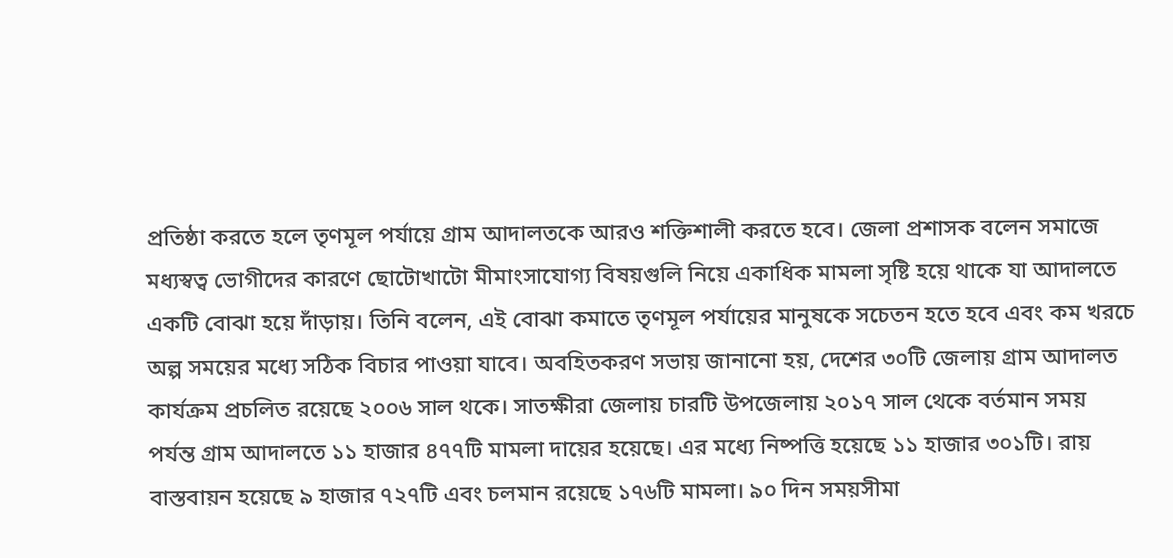প্রতিষ্ঠা করতে হলে তৃণমূল পর্যায়ে গ্রাম আদালতকে আরও শক্তিশালী করতে হবে। জেলা প্রশাসক বলেন সমাজে মধ্যস্বত্ব ভোগীদের কারণে ছোটোখাটো মীমাংসাযোগ্য বিষয়গুলি নিয়ে একাধিক মামলা সৃষ্টি হয়ে থাকে যা আদালতে একটি বোঝা হয়ে দাঁড়ায়। তিনি বলেন, এই বোঝা কমাতে তৃণমূল পর্যায়ের মানুষকে সচেতন হতে হবে এবং কম খরচে অল্প সময়ের মধ্যে সঠিক বিচার পাওয়া যাবে। অবহিতকরণ সভায় জানানো হয়, দেশের ৩০টি জেলায় গ্রাম আদালত কার্যক্রম প্রচলিত রয়েছে ২০০৬ সাল থকে। সাতক্ষীরা জেলায় চারটি উপজেলায় ২০১৭ সাল থেকে বর্তমান সময় পর্যন্ত গ্রাম আদালতে ১১ হাজার ৪৭৭টি মামলা দায়ের হয়েছে। এর মধ্যে নিষ্পত্তি হয়েছে ১১ হাজার ৩০১টি। রায় বাস্তবায়ন হয়েছে ৯ হাজার ৭২৭টি এবং চলমান রয়েছে ১৭৬টি মামলা। ৯০ দিন সময়সীমা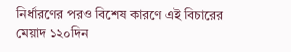নির্ধারণের পরও বিশেষ কারণে এই বিচারের মেয়াদ ১২০দিন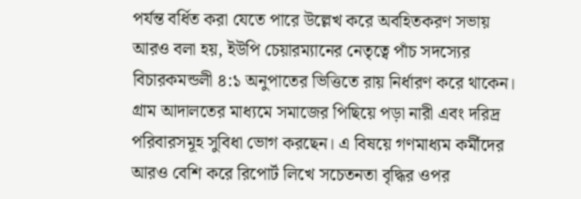পর্যন্ত বর্ধিত করা যেতে পারে উল্লেখ করে অবহিতকরণ সভায় আরও বলা হয়, ইউপি চেয়ারম্যানের নেতৃত্বে পাঁচ সদস্যের বিচারকমন্ডলী ৪:১ অনুপাতের ভিত্তিতে রায় নির্ধারণ করে থাকেন। গ্রাম আদালতের মাধ্যমে সমাজের পিছিয়ে পড়া নারী এবং দরিদ্র পরিবারসমূহ সুবিধা ভোগ করছেন। এ বিষয়ে গণমাধ্যম কর্মীদের আরও বেশি করে রিপোর্ট লিখে সচেতনতা বৃদ্ধির ওপর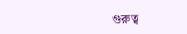গুরুত্ব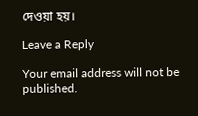দেওয়া হয়।

Leave a Reply

Your email address will not be published.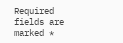Required fields are marked *